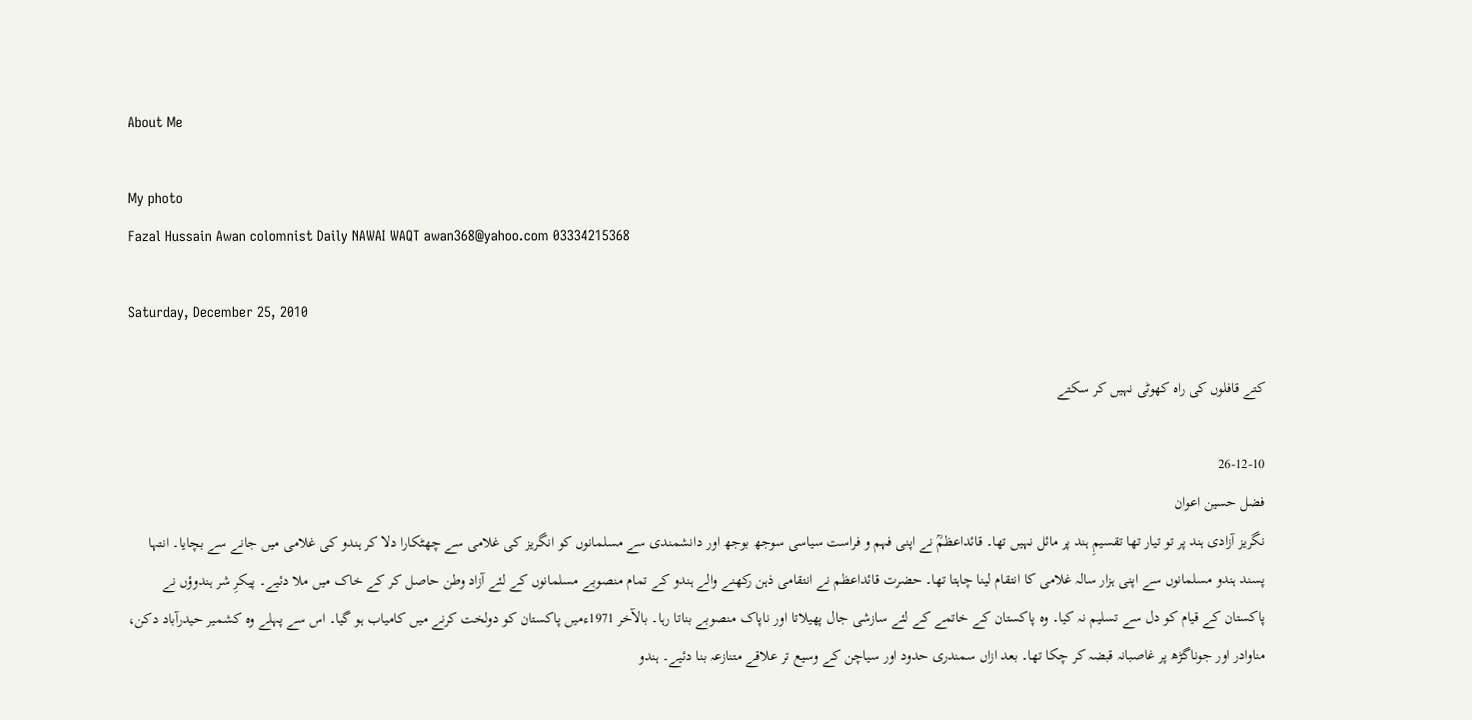About Me

My photo
Fazal Hussain Awan colomnist Daily NAWAI WAQT awan368@yahoo.com 03334215368

Saturday, December 25, 2010

کتے قافلوں کی راہ کھوٹی نہیں کر سکتے

26-12-10
فضل حسین اعوان
نگریز آزادی ہند پر تو تیار تھا تقسیمِ ہند پر مائل نہیں تھا۔ قائداعظمؒ نے اپنی فہم و فراست سیاسی سوجھ بوجھ اور دانشمندی سے مسلمانوں کو انگریز کی غلامی سے چھٹکارا دلا کر ہندو کی غلامی میں جانے سے بچایا۔ انتہا پسند ہندو مسلمانوں سے اپنی ہزار سالہ غلامی کا انتقام لینا چاہتا تھا۔ حضرت قائداعظم نے انتقامی ذہن رکھنے والے ہندو کے تمام منصوبے مسلمانوں کے لئے آزاد وطن حاصل کر کے خاک میں ملا دئیے۔ پیکرِ شر ہندوؤں نے پاکستان کے قیام کو دل سے تسلیم نہ کیا۔ وہ پاکستان کے خاتمے کے لئے سازشی جال پھیلاتا اور ناپاک منصوبے بناتا رہا۔ بالآخر 1971ءمیں پاکستان کو دولخت کرنے میں کامیاب ہو گیا۔ اس سے پہلے وہ کشمیر حیدرآباد دکن، مناوادر اور جوناگڑھ پر غاصبانہ قبضہ کر چکا تھا۔ بعد ازاں سمندری حدود اور سیاچن کے وسیع تر علاقے متنازعہ بنا دئیے۔ ہندو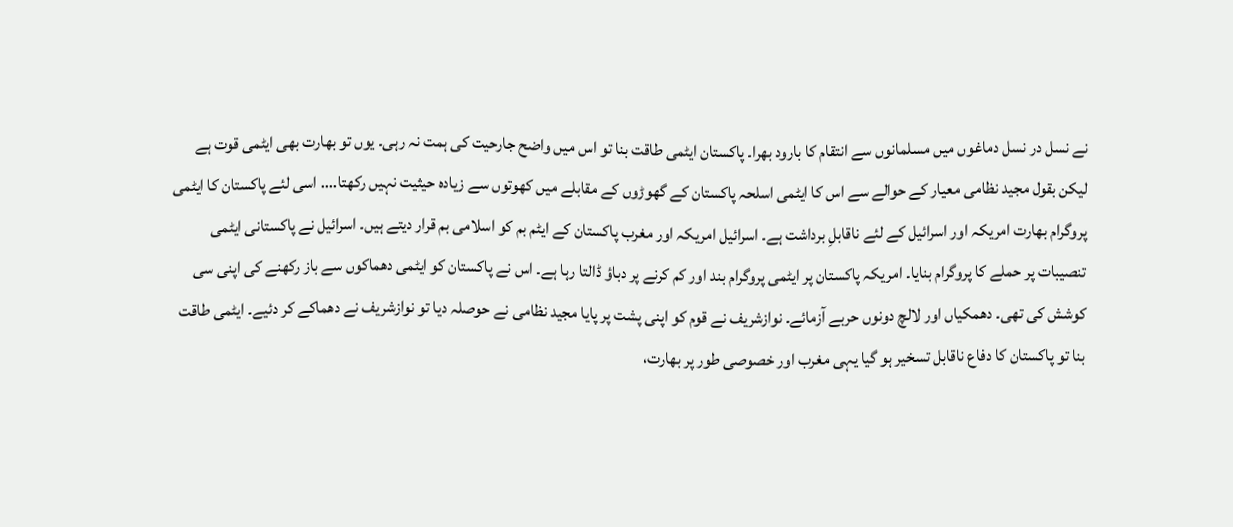نے نسل در نسل دماغوں میں مسلمانوں سے انتقام کا بارود بھرا۔ پاکستان ایٹمی طاقت بنا تو اس میں واضح جارحیت کی ہمت نہ رہی۔ یوں تو بھارت بھی ایٹمی قوت ہے لیکن بقول مجید نظامی معیار کے حوالے سے اس کا ایٹمی اسلحہ پاکستان کے گھوڑوں کے مقابلے میں کھوتوں سے زیادہ حیثیت نہیں رکھتا.... اسی لئے پاکستان کا ایٹمی پروگرام بھارت امریکہ اور اسرائیل کے لئے ناقابلِ برداشت ہے۔ اسرائیل امریکہ اور مغرب پاکستان کے ایٹم بم کو اسلامی بم قرار دیتے ہیں۔ اسرائیل نے پاکستانی ایٹمی تنصیبات پر حملے کا پروگرام بنایا۔ امریکہ پاکستان پر ایٹمی پروگرام بند اور کم کرنے پر دباؤ ڈالتا رہا ہے۔ اس نے پاکستان کو ایٹمی دھماکوں سے باز رکھنے کی اپنی سی کوشش کی تھی۔ دھمکیاں اور لالچ دونوں حربے آزمائے۔ نوازشریف نے قوم کو اپنی پشت پر پایا مجید نظامی نے حوصلہ دیا تو نوازشریف نے دھماکے کر دئیے۔ ایٹمی طاقت بنا تو پاکستان کا دفاع ناقابل تسخیر ہو گیا یہی مغرب اور خصوصی طور پر بھارت،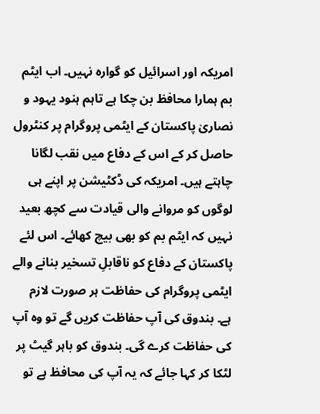امریکہ اور اسرائیل کو گوارہ نہیں۔ اب ایٹم بم ہمارا محافظ بن چکا ہے تاہم ہنود یہود و نصاریٰ پاکستان کے ایٹمی پروگرام پر کنٹرول حاصل کر کے اس کے دفاع میں نقب لگانا چاہتے ہیں۔ امریکہ کی ڈکٹیشن پر اپنے ہی لوگوں کو مروانے والی قیادت سے کچھ بعید نہیں کہ ایٹم بم کو بھی بیچ کھائے۔ اس لئے پاکستان کے دفاع کو ناقابلِ تسخیر بنانے والے ایٹمی پروگرام کی حفاظت ہر صورت لازم ہے۔ بندوق کی آپ حفاظت کریں گے تو وہ آپ کی حفاظت کرے گی۔ بندوق کو باہر گیٹ پر لٹکا کر کہا جائے کہ یہ آپ کی محافظ ہے تو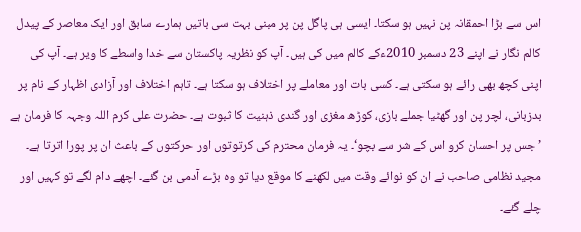اس سے بڑا احمقانہ پن نہیں ہو سکتا۔ ایسی ہی پاگل پن پر مبنی بہت سی باتیں ہمارے سابق اور ایک معاصر کے پیدل کالم نگار نے اپنے 23 دسمبر 2010ءکے کالم میں کی ہیں۔ آپ کو نظریہ پاکستان سے خدا واسطے کا ویر ہے۔ آپ کی اپنی کچھ بھی رائے ہو سکتی ہے۔ کسی بات اور معاملے پر اختلاف ہو سکتا ہے۔ تاہم اختلاف اور آزادی اظہار کے نام پر بدزبانی، لچر پن اور گھٹیا جملے بازی، کوڑھ مغزی اور گندی ذہنیت کا ثبوت ہے۔ حضرت علی کرم اللہ وجہہ کا فرمان ہے ’جس پر احسان کرو اس کے شر سے بچو‘۔ یہ فرمان محترم کی کرتوتوں اور حرکتوں کے باعث ان پر پورا اترتا ہے۔ مجید نظامی صاحب نے ان کو نوائے وقت میں لکھنے کا موقع دیا تو وہ بڑے آدمی بن گئے۔ اچھے دام لگے تو کہیں اور چلے گئے۔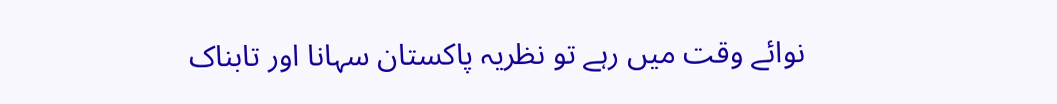نوائے وقت میں رہے تو نظریہ پاکستان سہانا اور تابناک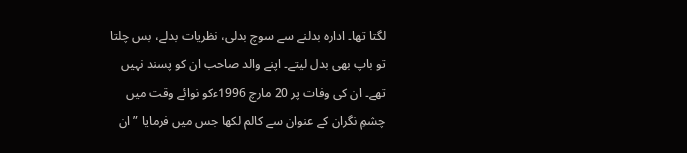لگتا تھا۔ ادارہ بدلنے سے سوچ بدلی، نظریات بدلے، بس چلتا تو باپ بھی بدل لیتے۔ اپنے والد صاحب ان کو پسند نہیں تھے۔ ان کی وفات پر 20 مارچ 1996ءکو نوائے وقت میں چشمِ نگران کے عنوان سے کالم لکھا جس میں فرمایا ”ان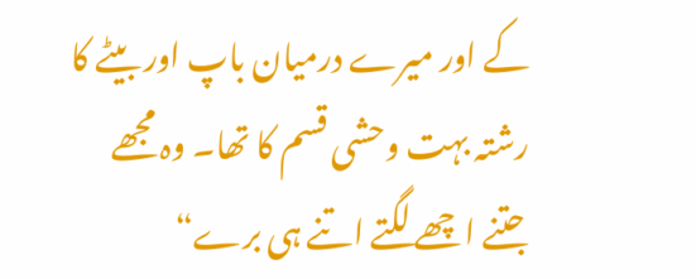کے اور میرے درمیان باپ اور بیٹے کا رشتہ بہت وحشی قسم کا تھا۔ وہ مجھے جتنے اچھے لگتے اتنے ہی برے“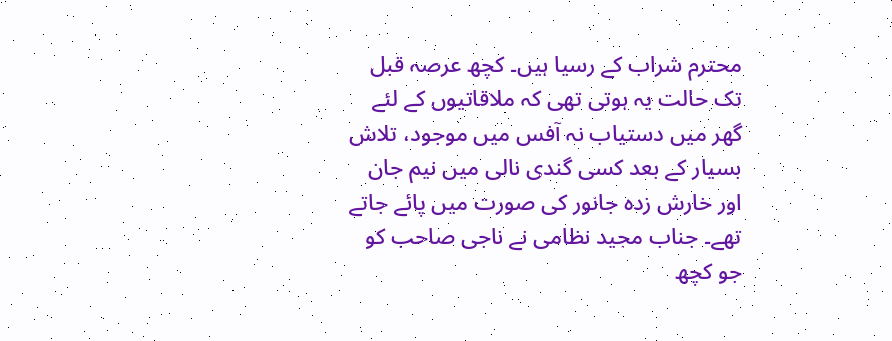محترم شراب کے رسیا ہیں۔ کچھ عرصہ قبل تک حالت یہ ہوتی تھی کہ ملاقاتیوں کے لئے گھر میں دستیاب نہ آفس میں موجود، تلاش بسیار کے بعد کسی گندی نالی میں نیم جان اور خارش زدہ جانور کی صورت میں پائے جاتے تھے۔ جناب مجید نظامی نے ناجی صاحب کو جو کچھ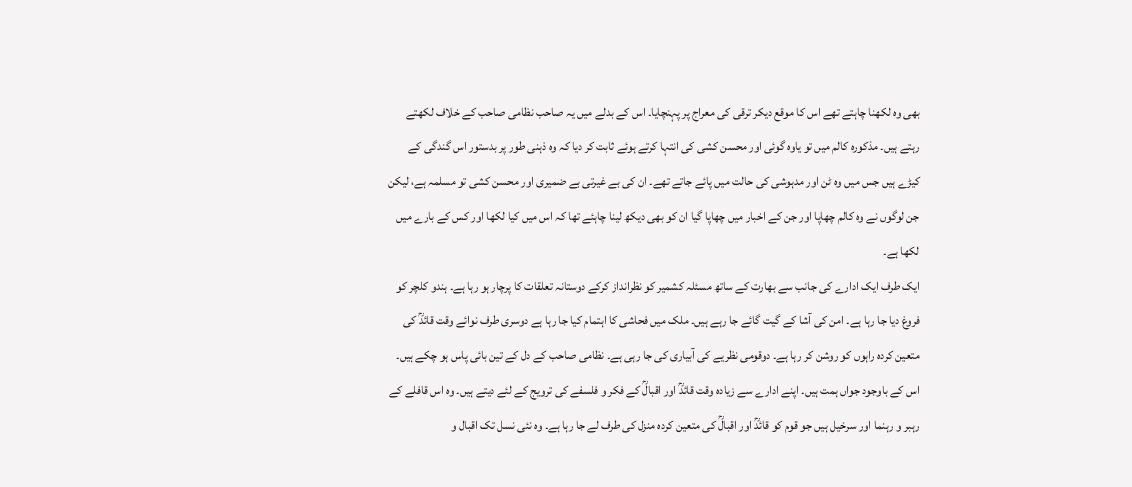بھی وہ لکھنا چاہتے تھے اس کا موقع دیکر ترقی کی معراج پر پہنچایا۔ اس کے بدلے میں یہ صاحب نظامی صاحب کے خلاف لکھتے رہتے ہیں۔ مذکورہ کالم میں تو یاوہ گوئی اور محسن کشی کی انتہا کرتے ہوئے ثابت کر دیا کہ وہ ذہنی طور پر بدستور اس گندگی کے کیڑے ہیں جس میں وہ ٹن اور مدہوشی کی حالت میں پائے جاتے تھے۔ ان کی بے غیرتی بے ضمیری اور محسن کشی تو مسلمہ ہے، لیکن جن لوگوں نے وہ کالم چھاپا اور جن کے اخبار میں چھاپا گیا ان کو بھی دیکھ لینا چاہئے تھا کہ اس میں کیا لکھا اور کس کے بارے میں لکھا ہے۔
ایک طرف ایک ادارے کی جانب سے بھارت کے ساتھ مسئلہ کشمیر کو نظرانداز کرکے دوستانہ تعلقات کا پرچار ہو رہا ہے۔ ہندو کلچر کو فروغ دیا جا رہا ہے۔ امن کی آشا کے گیت گائے جا رہے ہیں۔ ملک میں فحاشی کا اہتمام کیا جا رہا ہے دوسری طرف نوائے وقت قائدؒ کی متعین کردہ راہوں کو روشن کر رہا ہے۔ دوقومی نظریے کی آبیاری کی جا رہی ہے۔ نظامی صاحب کے دل کے تین بائی پاس ہو چکے ہیں۔ اس کے باوجود جواں ہمت ہیں۔ اپنے ادارے سے زیادہ وقت قائدؒ اور اقبالؒ کے فکر و فلسفے کی ترویج کے لئے دیتے ہیں۔ وہ اس قافلے کے رہبر و رہنما اور سرخیل ہیں جو قوم کو قائدؒ اور اقبالؒ کی متعین کردہ منزل کی طرف لے جا رہا ہے۔ وہ نئی نسل تک اقبال و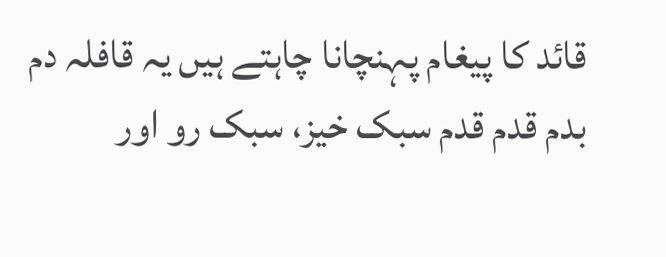قائد کا پیغام پہنچانا چاہتے ہیں یہ قافلہ دم بدم قدم قدم سبک خیز، سبک رو اور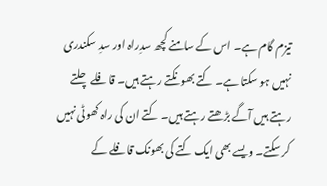تیزم گام ہے۔ اس کے سامنے کچھ سدِراہ اور سدِ سکندری نہیں ہو سکتا ہے۔ کتے بھونکتے رہتے ہیں۔ قافلے چلتے رہتے ہیں آگے بڑھتے رہتے ہیں۔ کتے ان کی راہ کھوٹی نہیں کر سکتے۔ ویسے بھی ایک کتے کی بھونک قافلے کے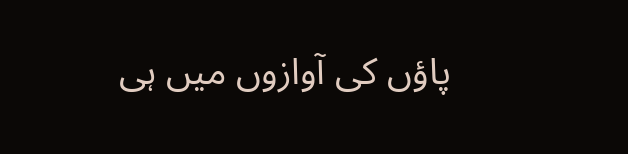پاؤں کی آوازوں میں ہی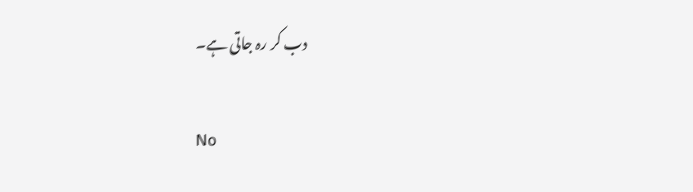دب کر رہ جاتی ہے۔

No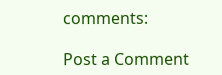comments:

Post a Comment